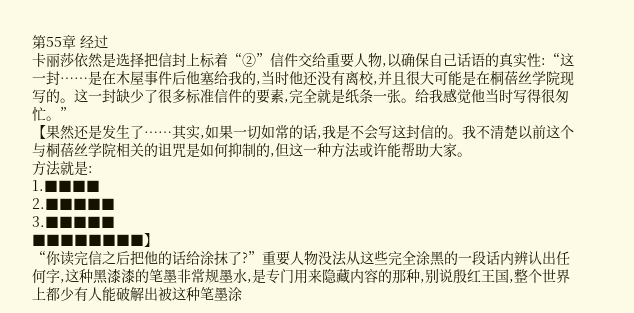第55章 经过
卡丽莎依然是选择把信封上标着“②”信件交给重要人物,以确保自己话语的真实性:“这一封……是在木屋事件后他塞给我的,当时他还没有离校,并且很大可能是在桐蓓丝学院现写的。这一封缺少了很多标准信件的要素,完全就是纸条一张。给我感觉他当时写得很匆忙。”
【果然还是发生了……其实,如果一切如常的话,我是不会写这封信的。我不清楚以前这个与桐蓓丝学院相关的诅咒是如何抑制的,但这一种方法或许能帮助大家。
方法就是:
1.■■■■
2.■■■■■
3.■■■■■
■■■■■■■■】
“你读完信之后把他的话给涂抹了?”重要人物没法从这些完全涂黑的一段话内辨认出任何字,这种黑漆漆的笔墨非常规墨水,是专门用来隐藏内容的那种,别说殷红王国,整个世界上都少有人能破解出被这种笔墨涂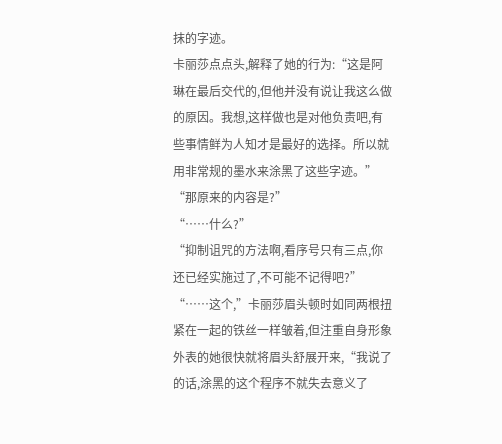抹的字迹。
卡丽莎点点头,解释了她的行为:“这是阿琳在最后交代的,但他并没有说让我这么做的原因。我想,这样做也是对他负责吧,有些事情鲜为人知才是最好的选择。所以就用非常规的墨水来涂黑了这些字迹。”
“那原来的内容是?”
“……什么?”
“抑制诅咒的方法啊,看序号只有三点,你还已经实施过了,不可能不记得吧?”
“……这个,”卡丽莎眉头顿时如同两根扭紧在一起的铁丝一样皱着,但注重自身形象外表的她很快就将眉头舒展开来,“我说了的话,涂黑的这个程序不就失去意义了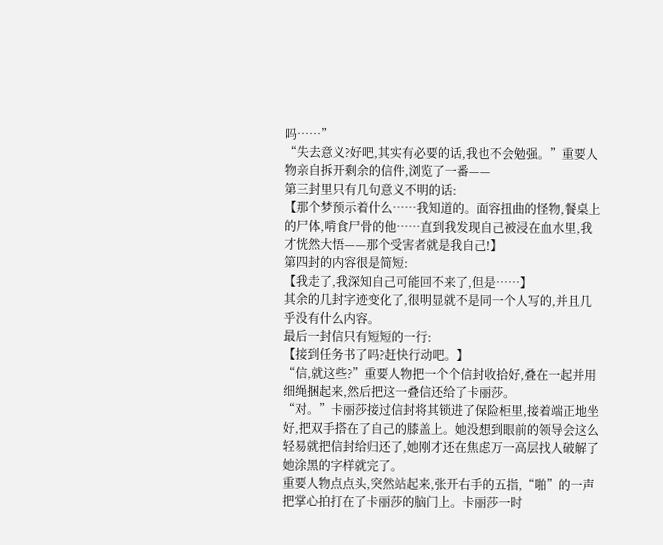吗……”
“失去意义?好吧,其实有必要的话,我也不会勉强。”重要人物亲自拆开剩余的信件,浏览了一番——
第三封里只有几句意义不明的话:
【那个梦预示着什么……我知道的。面容扭曲的怪物,餐桌上的尸体,啃食尸骨的他……直到我发现自己被浸在血水里,我才恍然大悟——那个受害者就是我自己!】
第四封的内容很是简短:
【我走了,我深知自己可能回不来了,但是……】
其余的几封字迹变化了,很明显就不是同一个人写的,并且几乎没有什么内容。
最后一封信只有短短的一行:
【接到任务书了吗?赶快行动吧。】
“信,就这些?”重要人物把一个个信封收拾好,叠在一起并用细绳捆起来,然后把这一叠信还给了卡丽莎。
“对。”卡丽莎接过信封将其锁进了保险柜里,接着端正地坐好,把双手搭在了自己的膝盖上。她没想到眼前的领导会这么轻易就把信封给归还了,她刚才还在焦虑万一高层找人破解了她涂黑的字样就完了。
重要人物点点头,突然站起来,张开右手的五指,“啪”的一声把掌心拍打在了卡丽莎的脑门上。卡丽莎一时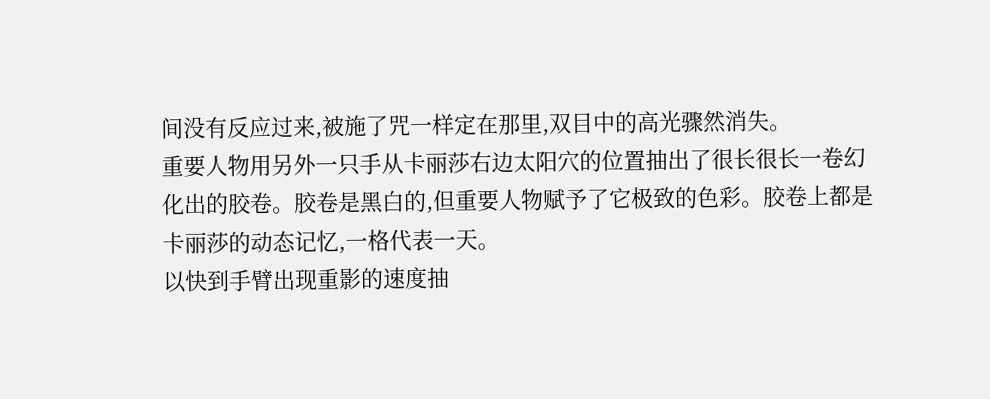间没有反应过来,被施了咒一样定在那里,双目中的高光骤然消失。
重要人物用另外一只手从卡丽莎右边太阳穴的位置抽出了很长很长一卷幻化出的胶卷。胶卷是黑白的,但重要人物赋予了它极致的色彩。胶卷上都是卡丽莎的动态记忆,一格代表一天。
以快到手臂出现重影的速度抽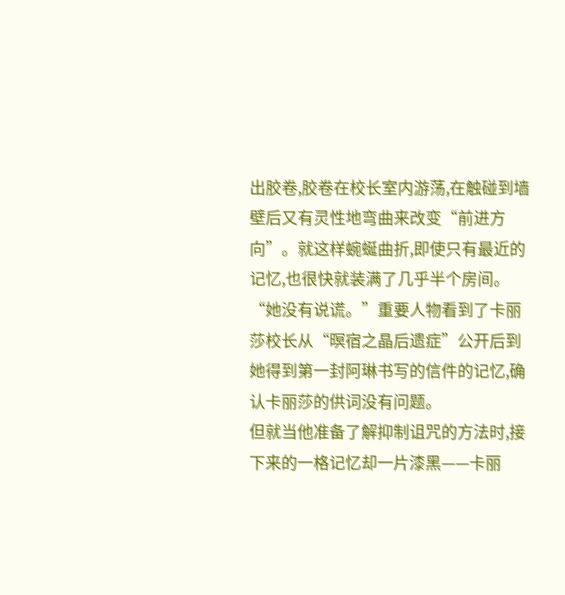出胶卷,胶卷在校长室内游荡,在触碰到墙壁后又有灵性地弯曲来改变“前进方向”。就这样蜿蜒曲折,即使只有最近的记忆,也很快就装满了几乎半个房间。
“她没有说谎。”重要人物看到了卡丽莎校长从“暝宿之晶后遗症”公开后到她得到第一封阿琳书写的信件的记忆,确认卡丽莎的供词没有问题。
但就当他准备了解抑制诅咒的方法时,接下来的一格记忆却一片漆黑——卡丽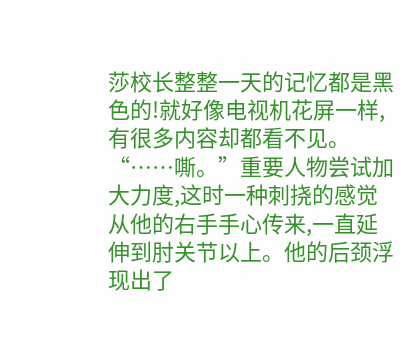莎校长整整一天的记忆都是黑色的!就好像电视机花屏一样,有很多内容却都看不见。
“……嘶。”重要人物尝试加大力度,这时一种刺挠的感觉从他的右手手心传来,一直延伸到肘关节以上。他的后颈浮现出了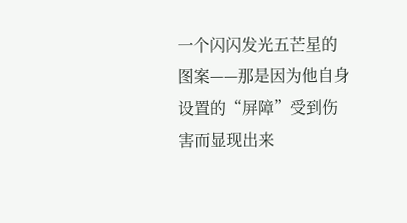一个闪闪发光五芒星的图案——那是因为他自身设置的“屏障”受到伤害而显现出来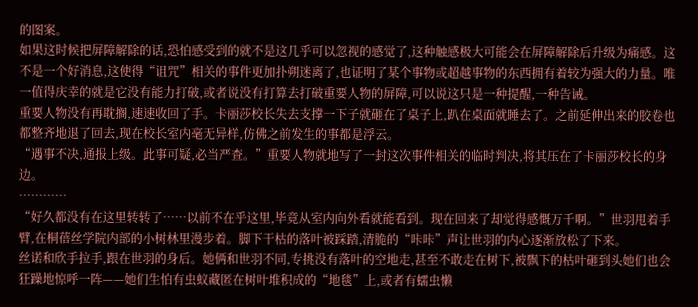的图案。
如果这时候把屏障解除的话,恐怕感受到的就不是这几乎可以忽视的感觉了,这种触感极大可能会在屏障解除后升级为痛感。这不是一个好消息,这使得“诅咒”相关的事件更加扑朔迷离了,也证明了某个事物或超越事物的东西拥有着较为强大的力量。唯一值得庆幸的就是它没有能力打破,或者说没有打算去打破重要人物的屏障,可以说这只是一种提醒,一种告诫。
重要人物没有再耽搁,速速收回了手。卡丽莎校长失去支撑一下子就砸在了桌子上,趴在桌面就睡去了。之前延伸出来的胶卷也都整齐地退了回去,现在校长室内毫无异样,仿佛之前发生的事都是浮云。
“遇事不决,通报上级。此事可疑,必当严查。”重要人物就地写了一封这次事件相关的临时判决,将其压在了卡丽莎校长的身边。
…………
“好久都没有在这里转转了……以前不在乎这里,毕竟从室内向外看就能看到。现在回来了却觉得感慨万千啊。”世羽甩着手臂,在桐蓓丝学院内部的小树林里漫步着。脚下干枯的落叶被踩踏,清脆的“咔咔”声让世羽的内心逐渐放松了下来。
丝诺和欣手拉手,跟在世羽的身后。她俩和世羽不同,专挑没有落叶的空地走,甚至不敢走在树下,被飘下的枯叶砸到头她们也会狂躁地惊呼一阵——她们生怕有虫蚁藏匿在树叶堆积成的“地毯”上,或者有蠕虫懒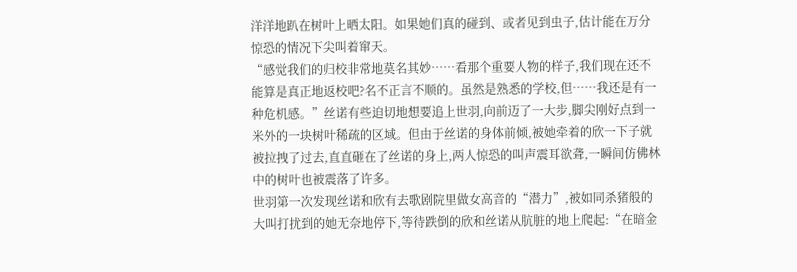洋洋地趴在树叶上晒太阳。如果她们真的碰到、或者见到虫子,估计能在万分惊恐的情况下尖叫着窜天。
“感觉我们的归校非常地莫名其妙……看那个重要人物的样子,我们现在还不能算是真正地返校吧?名不正言不顺的。虽然是熟悉的学校,但……我还是有一种危机感。”丝诺有些迫切地想要追上世羽,向前迈了一大步,脚尖刚好点到一米外的一块树叶稀疏的区域。但由于丝诺的身体前倾,被她牵着的欣一下子就被拉拽了过去,直直砸在了丝诺的身上,两人惊恐的叫声震耳欲聋,一瞬间仿佛林中的树叶也被震落了许多。
世羽第一次发现丝诺和欣有去歌剧院里做女高音的“潜力”,被如同杀猪般的大叫打扰到的她无奈地停下,等待跌倒的欣和丝诺从肮脏的地上爬起:“在暗金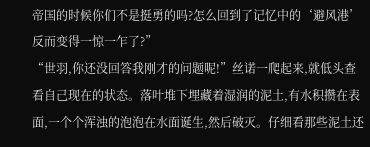帝国的时候你们不是挺勇的吗?怎么回到了记忆中的‘避风港’反而变得一惊一乍了?”
“世羽,你还没回答我刚才的问题呢!”丝诺一爬起来,就低头查看自己现在的状态。落叶堆下埋藏着湿润的泥土,有水积攒在表面,一个个浑浊的泡泡在水面诞生,然后破灭。仔细看那些泥土还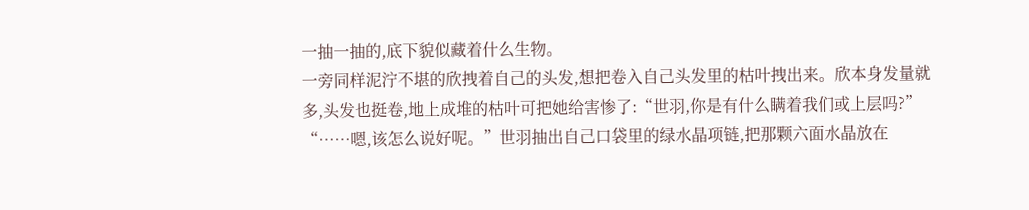一抽一抽的,底下貌似藏着什么生物。
一旁同样泥泞不堪的欣拽着自己的头发,想把卷入自己头发里的枯叶拽出来。欣本身发量就多,头发也挺卷,地上成堆的枯叶可把她给害惨了:“世羽,你是有什么瞒着我们或上层吗?”
“……嗯,该怎么说好呢。”世羽抽出自己口袋里的绿水晶项链,把那颗六面水晶放在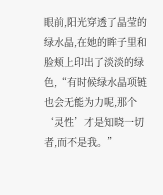眼前,阳光穿透了晶莹的绿水晶,在她的眸子里和脸颊上印出了淡淡的绿色,“有时候绿水晶项链也会无能为力呢,那个‘灵性’才是知晓一切者,而不是我。”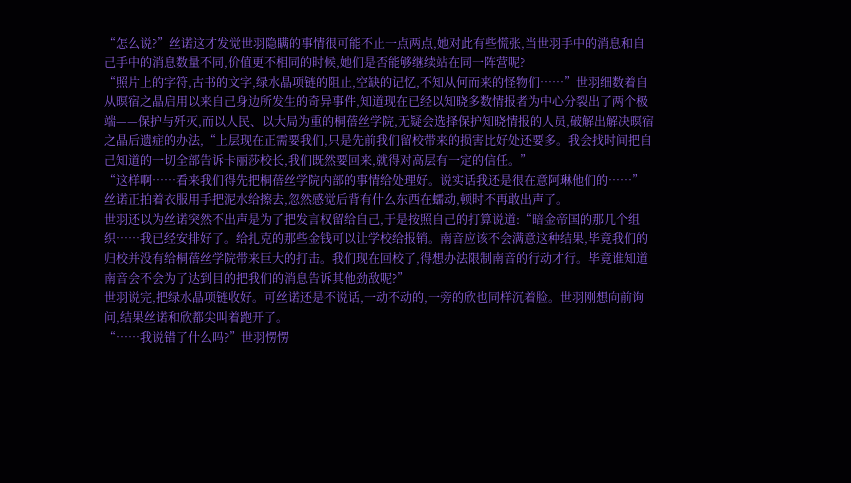“怎么说?”丝诺这才发觉世羽隐瞒的事情很可能不止一点两点,她对此有些慌张,当世羽手中的消息和自己手中的消息数量不同,价值更不相同的时候,她们是否能够继续站在同一阵营呢?
“照片上的字符,古书的文字,绿水晶项链的阻止,空缺的记忆,不知从何而来的怪物们……”世羽细数着自从暝宿之晶启用以来自己身边所发生的奇异事件,知道现在已经以知晓多数情报者为中心分裂出了两个极端——保护与歼灭,而以人民、以大局为重的桐蓓丝学院,无疑会选择保护知晓情报的人员,破解出解决暝宿之晶后遗症的办法,“上层现在正需要我们,只是先前我们留校带来的损害比好处还要多。我会找时间把自己知道的一切全部告诉卡丽莎校长,我们既然要回来,就得对高层有一定的信任。”
“这样啊……看来我们得先把桐蓓丝学院内部的事情给处理好。说实话我还是很在意阿琳他们的……”丝诺正拍着衣服用手把泥水给擦去,忽然感觉后背有什么东西在蠕动,顿时不再敢出声了。
世羽还以为丝诺突然不出声是为了把发言权留给自己,于是按照自己的打算说道:“暗金帝国的那几个组织……我已经安排好了。给扎克的那些金钱可以让学校给报销。南音应该不会满意这种结果,毕竟我们的归校并没有给桐蓓丝学院带来巨大的打击。我们现在回校了,得想办法限制南音的行动才行。毕竟谁知道南音会不会为了达到目的把我们的消息告诉其他劲敌呢?”
世羽说完,把绿水晶项链收好。可丝诺还是不说话,一动不动的,一旁的欣也同样沉着脸。世羽刚想向前询问,结果丝诺和欣都尖叫着跑开了。
“……我说错了什么吗?”世羽愣愣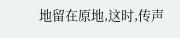地留在原地,这时,传声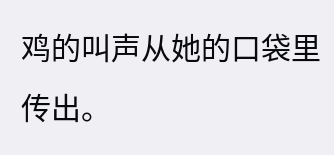鸡的叫声从她的口袋里传出。